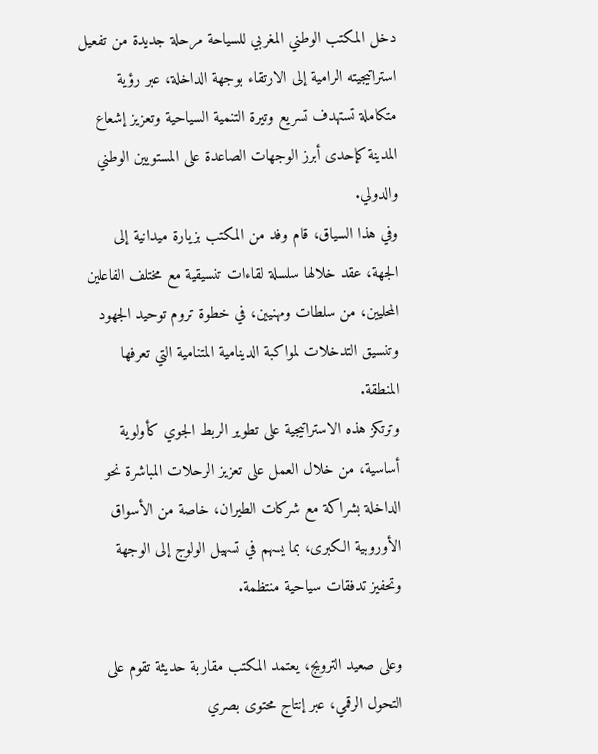دخل المكتب الوطني المغربي للسياحة مرحلة جديدة من تفعيل استراتيجيته الرامية إلى الارتقاء بوجهة الداخلة، عبر رؤية متكاملة تستهدف تسريع وتيرة التنمية السياحية وتعزيز إشعاع المدينة كإحدى أبرز الوجهات الصاعدة على المستويين الوطني والدولي.
وفي هذا السياق، قام وفد من المكتب بزيارة ميدانية إلى الجهة، عقد خلالها سلسلة لقاءات تنسيقية مع مختلف الفاعلين المحليين، من سلطات ومهنيين، في خطوة تروم توحيد الجهود وتنسيق التدخلات لمواكبة الدينامية المتنامية التي تعرفها المنطقة.
وترتكز هذه الاستراتيجية على تطوير الربط الجوي كأولوية أساسية، من خلال العمل على تعزيز الرحلات المباشرة نحو الداخلة بشراكة مع شركات الطيران، خاصة من الأسواق الأوروبية الكبرى، بما يسهم في تسهيل الولوج إلى الوجهة وتحفيز تدفقات سياحية منتظمة.

وعلى صعيد الترويج، يعتمد المكتب مقاربة حديثة تقوم على التحول الرقمي، عبر إنتاج محتوى بصري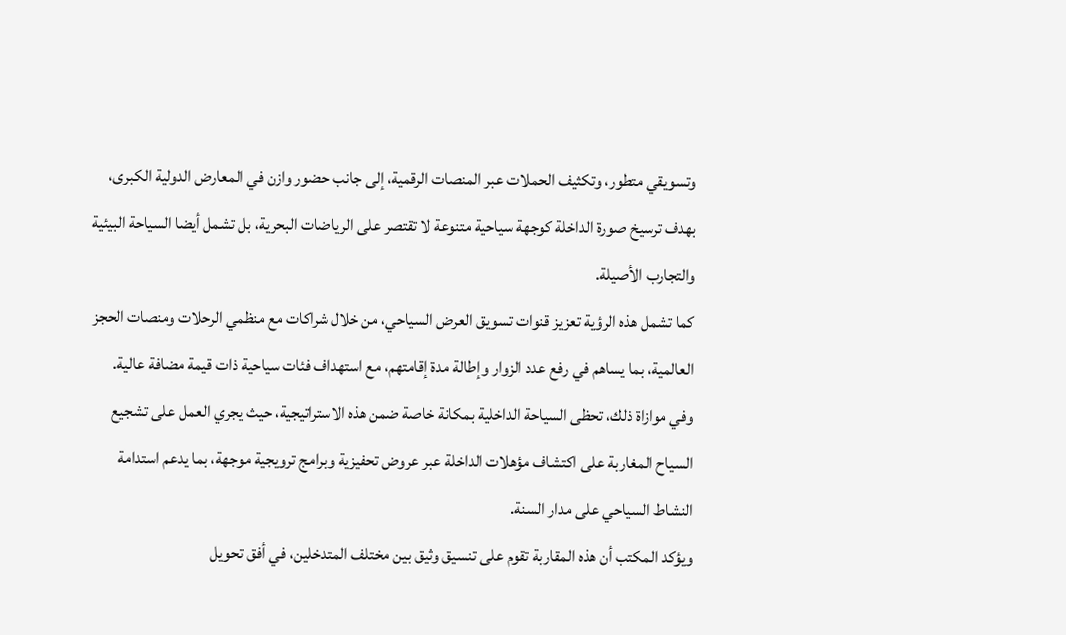وتسويقي متطور، وتكثيف الحملات عبر المنصات الرقمية، إلى جانب حضور وازن في المعارض الدولية الكبرى، بهدف ترسيخ صورة الداخلة كوجهة سياحية متنوعة لا تقتصر على الرياضات البحرية، بل تشمل أيضا السياحة البيئية والتجارب الأصيلة.
كما تشمل هذه الرؤية تعزيز قنوات تسويق العرض السياحي، من خلال شراكات مع منظمي الرحلات ومنصات الحجز العالمية، بما يساهم في رفع عدد الزوار وإطالة مدة إقامتهم، مع استهداف فئات سياحية ذات قيمة مضافة عالية.
وفي موازاة ذلك، تحظى السياحة الداخلية بمكانة خاصة ضمن هذه الاستراتيجية، حيث يجري العمل على تشجيع السياح المغاربة على اكتشاف مؤهلات الداخلة عبر عروض تحفيزية وبرامج ترويجية موجهة، بما يدعم استدامة النشاط السياحي على مدار السنة.
ويؤكد المكتب أن هذه المقاربة تقوم على تنسيق وثيق بين مختلف المتدخلين، في أفق تحويل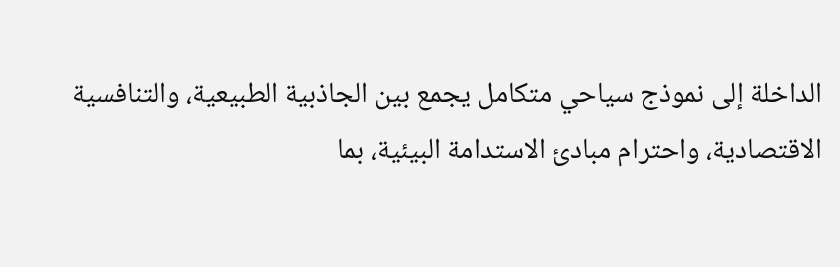الداخلة إلى نموذج سياحي متكامل يجمع بين الجاذبية الطبيعية، والتنافسية الاقتصادية، واحترام مبادئ الاستدامة البيئية، بما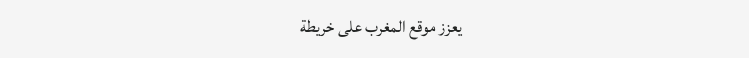يعزز موقع المغرب على خريطة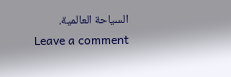السياحة العالمية.
Leave a comment